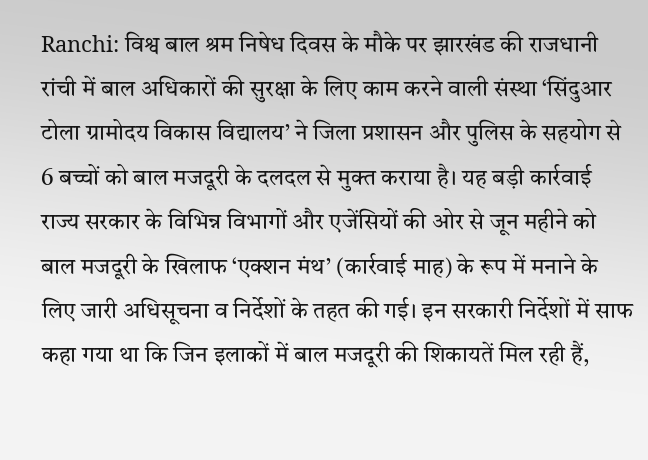Ranchi: विश्व बाल श्रम निषेध दिवस के मौके पर झारखंड की राजधानी रांची में बाल अधिकारों की सुरक्षा के लिए काम करने वाली संस्था ‘सिंदुआर टोला ग्रामोदय विकास विद्यालय’ ने जिला प्रशासन और पुलिस के सहयोग से 6 बच्चों को बाल मजदूरी के दलदल से मुक्त कराया है। यह बड़ी कार्रवाई राज्य सरकार के विभिन्न विभागों और एजेंसियों की ओर से जून महीने को बाल मजदूरी के खिलाफ ‘एक्शन मंथ’ (कार्रवाई माह) के रूप में मनाने के लिए जारी अधिसूचना व निर्देशों के तहत की गई। इन सरकारी निर्देशों में साफ कहा गया था कि जिन इलाकों में बाल मजदूरी की शिकायतें मिल रही हैं,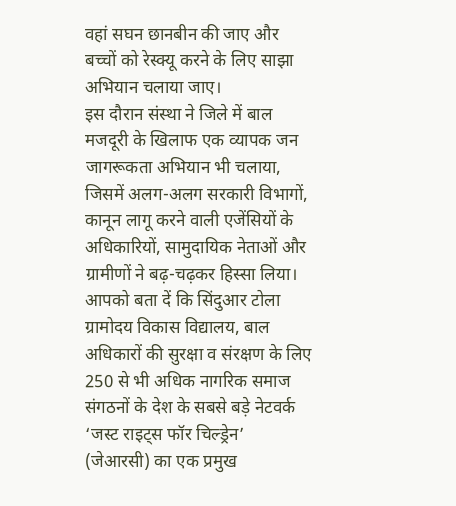वहां सघन छानबीन की जाए और बच्चों को रेस्क्यू करने के लिए साझा अभियान चलाया जाए।
इस दौरान संस्था ने जिले में बाल मजदूरी के खिलाफ एक व्यापक जन जागरूकता अभियान भी चलाया, जिसमें अलग-अलग सरकारी विभागों, कानून लागू करने वाली एजेंसियों के अधिकारियों, सामुदायिक नेताओं और ग्रामीणों ने बढ़-चढ़कर हिस्सा लिया। आपको बता दें कि सिंदुआर टोला ग्रामोदय विकास विद्यालय, बाल अधिकारों की सुरक्षा व संरक्षण के लिए 250 से भी अधिक नागरिक समाज संगठनों के देश के सबसे बड़े नेटवर्क ‘जस्ट राइट्स फॉर चिल्ड्रेन’ (जेआरसी) का एक प्रमुख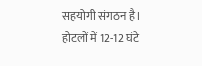सहयोगी संगठन है।
होटलों में 12-12 घंटे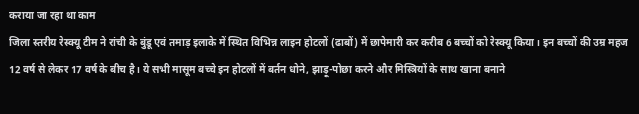कराया जा रहा था काम
जिला स्तरीय रेस्क्यू टीम ने रांची के बुंडू एवं तमाड़ इलाके में स्थित विभिन्न लाइन होटलों (ढाबों) में छापेमारी कर करीब 6 बच्चों को रेस्क्यू किया। इन बच्चों की उम्र महज 12 वर्ष से लेकर 17 वर्ष के बीच है। ये सभी मासूम बच्चे इन होटलों में बर्तन धोने, झाड़ू-पोछा करने और मिस्त्रियों के साथ खाना बनाने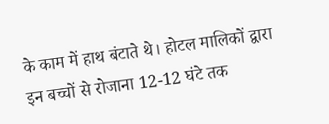के काम में हाथ बंटाते थे। होटल मालिकों द्वारा इन बच्चों से रोजाना 12-12 घंटे तक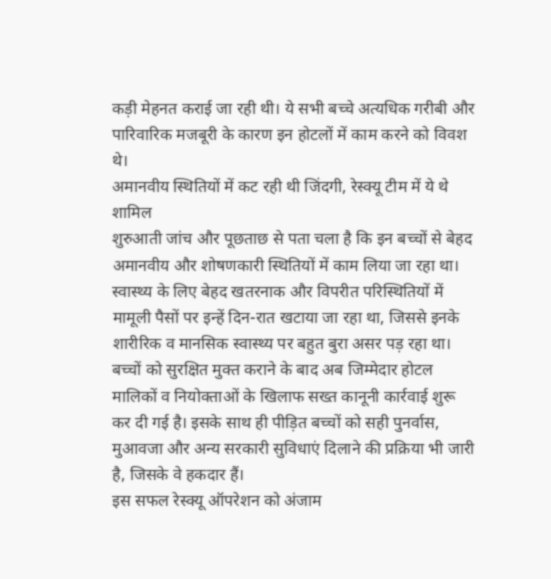कड़ी मेहनत कराई जा रही थी। ये सभी बच्चे अत्यधिक गरीबी और पारिवारिक मजबूरी के कारण इन होटलों में काम करने को विवश थे।
अमानवीय स्थितियों में कट रही थी जिंदगी, रेस्क्यू टीम में ये थे शामिल
शुरुआती जांच और पूछताछ से पता चला है कि इन बच्चों से बेहद अमानवीय और शोषणकारी स्थितियों में काम लिया जा रहा था। स्वास्थ्य के लिए बेहद खतरनाक और विपरीत परिस्थितियों में मामूली पैसों पर इन्हें दिन-रात खटाया जा रहा था, जिससे इनके शारीरिक व मानसिक स्वास्थ्य पर बहुत बुरा असर पड़ रहा था। बच्चों को सुरक्षित मुक्त कराने के बाद अब जिम्मेदार होटल मालिकों व नियोक्ताओं के खिलाफ सख्त कानूनी कार्रवाई शुरू कर दी गई है। इसके साथ ही पीड़ित बच्चों को सही पुनर्वास, मुआवजा और अन्य सरकारी सुविधाएं दिलाने की प्रक्रिया भी जारी है, जिसके वे हकदार हैं।
इस सफल रेस्क्यू ऑपरेशन को अंजाम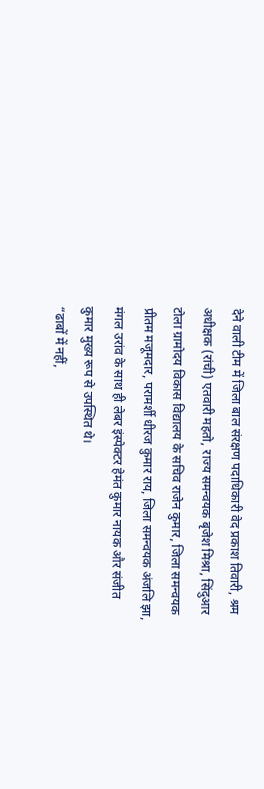देने वाली टीम में जिला बाल संरक्षण पदाधिकारी वेद प्रकाश तिवारी, श्रम अधीक्षक (रांची) एतवारी महतो, राज्य समन्वयक बृजेश मिश्रा, सिंदुआर टोला ग्रामोदय विकास विद्यालय के सचिव राजेन कुमार, जिला समन्वयक प्रीतम मजूमदार, परामर्शी धीरज कुमार राय, जिला समन्वयक अंजलि झा, मंगल उरांव के साथ ही लेबर इंस्पेक्टर हेमंत कुमार नायक और संजीत कुमार मुख्य रूप से उपस्थित थे।
“ढाबों में नहीं,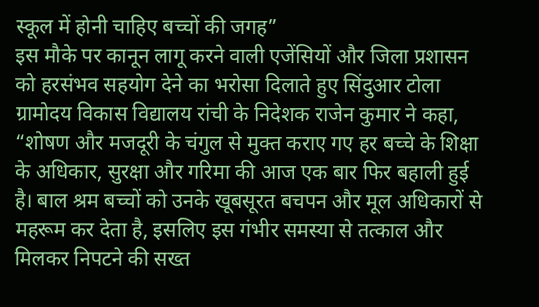स्कूल में होनी चाहिए बच्चों की जगह”
इस मौके पर कानून लागू करने वाली एजेंसियों और जिला प्रशासन को हरसंभव सहयोग देने का भरोसा दिलाते हुए सिंदुआर टोला ग्रामोदय विकास विद्यालय रांची के निदेशक राजेन कुमार ने कहा, “शोषण और मजदूरी के चंगुल से मुक्त कराए गए हर बच्चे के शिक्षा के अधिकार, सुरक्षा और गरिमा की आज एक बार फिर बहाली हुई है। बाल श्रम बच्चों को उनके खूबसूरत बचपन और मूल अधिकारों से महरूम कर देता है, इसलिए इस गंभीर समस्या से तत्काल और मिलकर निपटने की सख्त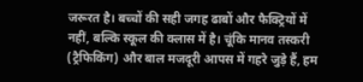जरूरत है। बच्चों की सही जगह ढाबों और फैक्ट्रियों में नहीं, बल्कि स्कूल की क्लास में है। चूंकि मानव तस्करी (ट्रैफिकिंग) और बाल मजदूरी आपस में गहरे जुड़े हैं, हम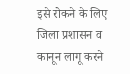इसे रोकने के लिए जिला प्रशासन व कानून लागू करने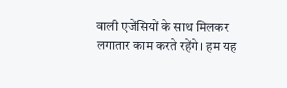वाली एजेंसियों के साथ मिलकर लगातार काम करते रहेंगे। हम यह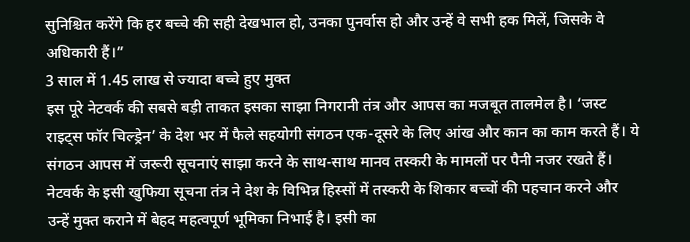सुनिश्चित करेंगे कि हर बच्चे की सही देखभाल हो, उनका पुनर्वास हो और उन्हें वे सभी हक मिलें, जिसके वे अधिकारी हैं।”
3 साल में 1.45 लाख से ज्यादा बच्चे हुए मुक्त
इस पूरे नेटवर्क की सबसे बड़ी ताकत इसका साझा निगरानी तंत्र और आपस का मजबूत तालमेल है। ‘जस्ट राइट्स फॉर चिल्ड्रेन’ के देश भर में फैले सहयोगी संगठन एक-दूसरे के लिए आंख और कान का काम करते हैं। ये संगठन आपस में जरूरी सूचनाएं साझा करने के साथ-साथ मानव तस्करी के मामलों पर पैनी नजर रखते हैं। नेटवर्क के इसी खुफिया सूचना तंत्र ने देश के विभिन्न हिस्सों में तस्करी के शिकार बच्चों की पहचान करने और उन्हें मुक्त कराने में बेहद महत्वपूर्ण भूमिका निभाई है। इसी का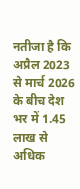नतीजा है कि अप्रैल 2023 से मार्च 2026 के बीच देश भर में 1.45 लाख से अधिक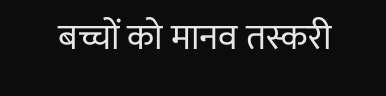बच्चों को मानव तस्करी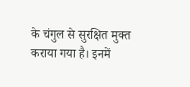के चंगुल से सुरक्षित मुक्त कराया गया है। इनमें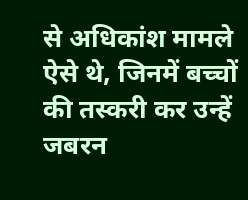से अधिकांश मामले ऐसे थे, जिनमें बच्चों की तस्करी कर उन्हें जबरन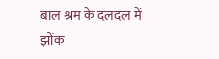बाल श्रम के दलदल में झोंक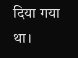दिया गया था।